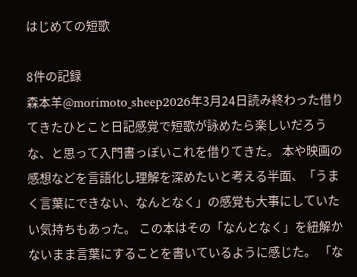はじめての短歌

8件の記録
森本羊@morimoto_sheep2026年3月24日読み終わった借りてきたひとこと日記感覚で短歌が詠めたら楽しいだろうな、と思って入門書っぽいこれを借りてきた。 本や映画の感想などを言語化し理解を深めたいと考える半面、「うまく言葉にできない、なんとなく」の感覚も大事にしていたい気持ちもあった。 この本はその「なんとなく」を紐解かないまま言葉にすることを書いているように感じた。 「な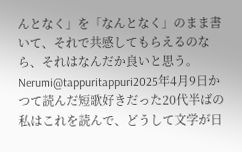んとなく」を「なんとなく」のまま書いて、それで共感してもらえるのなら、それはなんだか良いと思う。
Nerumi@tappuritappuri2025年4月9日かつて読んだ短歌好きだった20代半ばの私はこれを読んで、どうして文学が日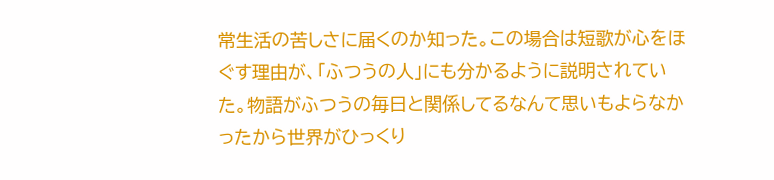常生活の苦しさに届くのか知った。この場合は短歌が心をほぐす理由が、「ふつうの人」にも分かるように説明されていた。物語がふつうの毎日と関係してるなんて思いもよらなかったから世界がひっくり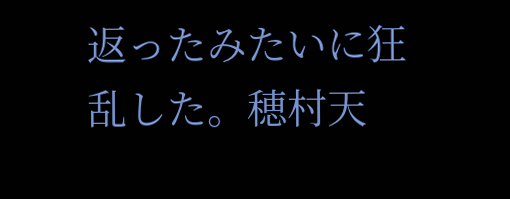返ったみたいに狂乱した。穂村天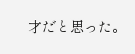才だと思った。